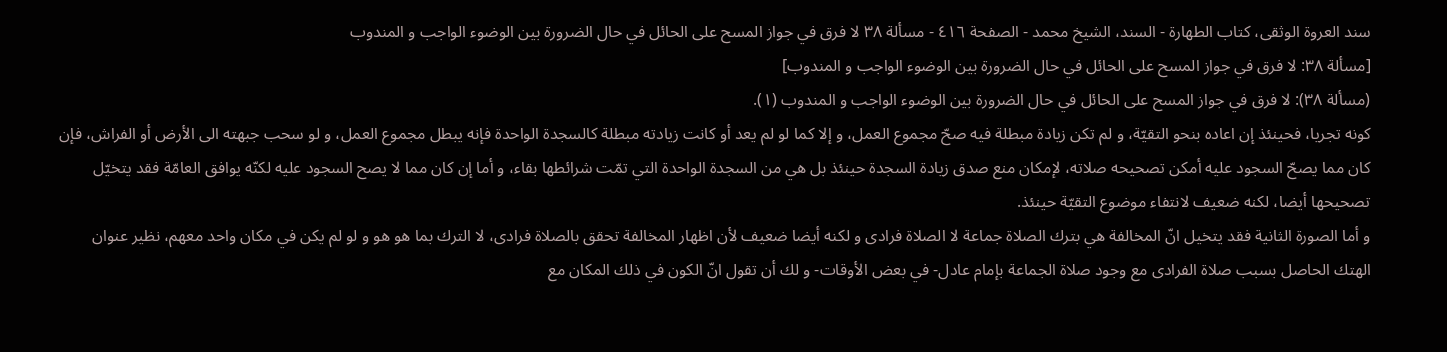سند العروة الوثقى، كتاب الطهارة - السند، الشيخ محمد - الصفحة ٤١٦ - مسألة ٣٨ لا فرق في جواز المسح على الحائل في حال الضرورة بين الوضوء الواجب و المندوب
[مسألة ٣٨: لا فرق في جواز المسح على الحائل في حال الضرورة بين الوضوء الواجب و المندوب]
(مسألة ٣٨): لا فرق في جواز المسح على الحائل في حال الضرورة بين الوضوء الواجب و المندوب (١).
كونه تجريا، فحينئذ إن اعاده بنحو التقيّة، و لم تكن زيادة مبطلة فيه صحّ مجموع العمل، و إلا كما لو لم يعد أو كانت زيادته مبطلة كالسجدة الواحدة فإنه يبطل مجموع العمل، و لو سحب جبهته الى الأرض أو الفراش، فإن كان مما يصحّ السجود عليه أمكن تصحيحه صلاته، لإمكان منع صدق زيادة السجدة حينئذ بل هي من السجدة الواحدة التي تمّت شرائطها بقاء، و أما إن كان مما لا يصح السجود عليه لكنّه يوافق العامّة فقد يتخيّل تصحيحها أيضا، لكنه ضعيف لانتفاء موضوع التقيّة حينئذ.
و أما الصورة الثانية فقد يتخيل انّ المخالفة هي بترك الصلاة جماعة لا الصلاة فرادى و لكنه أيضا ضعيف لأن اظهار المخالفة تحقق بالصلاة فرادى، لا الترك بما هو هو و لو لم يكن في مكان واحد معهم، نظير عنوان الهتك الحاصل بسبب صلاة الفرادى مع وجود صلاة الجماعة بإمام عادل- في بعض الأوقات- و لك أن تقول انّ الكون في ذلك المكان مع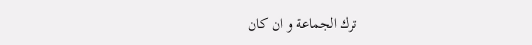ترك الجماعة و ان كان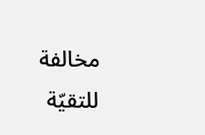مخالفة للتقيّة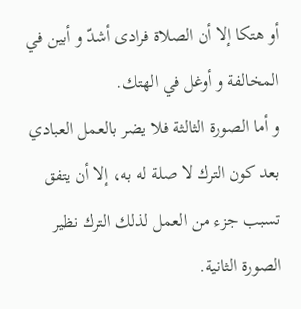أو هتكا إلا أن الصلاة فرادى أشدّ و أبين في المخالفة و أوغل في الهتك.
و أما الصورة الثالثة فلا يضر بالعمل العبادي بعد كون الترك لا صلة له به، إلا أن يتفق تسبب جزء من العمل لذلك الترك نظير الصورة الثانية.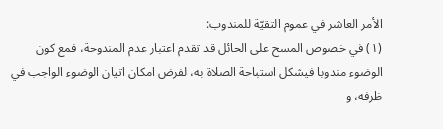الأمر العاشر في عموم التقيّة للمندوب:
(١) في خصوص المسح على الحائل قد تقدم اعتبار عدم المندوحة، فمع كون الوضوء مندوبا فيشكل استباحة الصلاة به، لفرض امكان اتيان الوضوء الواجب في ظرفه، و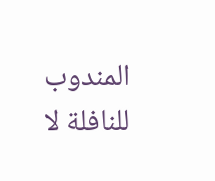المندوب للنافلة لا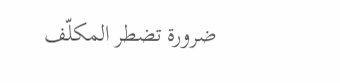ضرورة تضطر المكلّف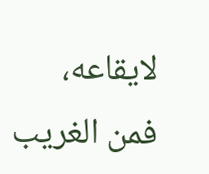لايقاعه، فمن الغريب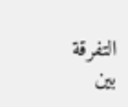التفرقة بين